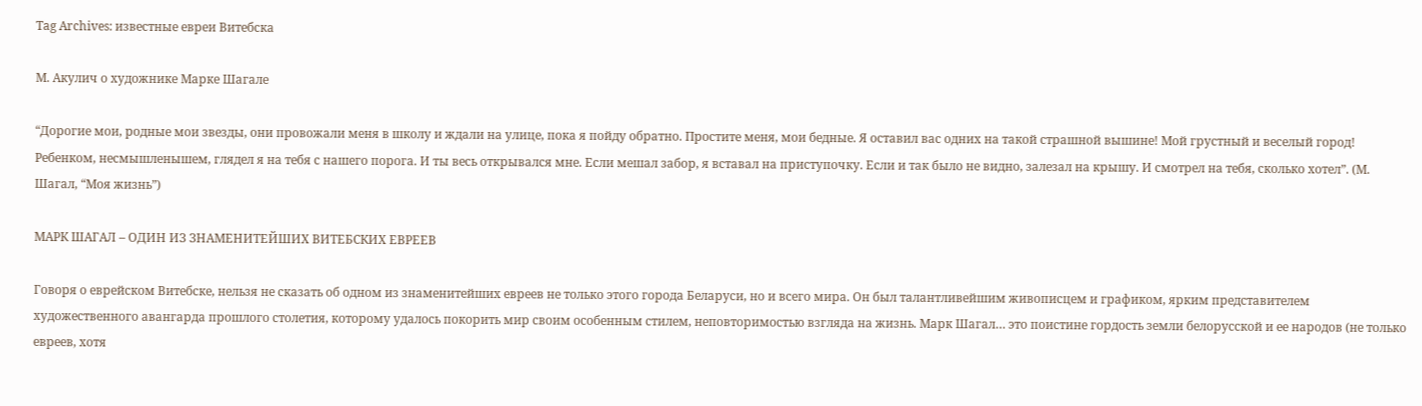Tag Archives: известные евреи Витебска

М. Акулич о художнике Марке Шагале

“Дорогие мои, родные мои звезды, они провожали меня в школу и ждали на улице, пока я пойду обратно. Простите меня, мои бедные. Я оставил вас одних на такой страшной вышине! Мой грустный и веселый город! Ребенком, несмышленышем, глядел я на тебя с нашего порога. И ты весь открывался мне. Если мешал забор, я вставал на приступочку. Если и так было не видно, залезал на крышу. И смотрел на тебя, сколько хотел”. (М. Шагал, “Моя жизнь”)

МАРК ШАГАЛ – ОДИН ИЗ ЗНАМЕНИТЕЙШИХ ВИТЕБСКИХ ЕВРЕЕВ

Говоря о еврейском Витебске, нельзя не сказать об одном из знаменитейших евреев не только этого города Беларуси, но и всего мира. Он был талантливейшим живописцем и графиком, ярким представителем художественного авангарда прошлого столетия, которому удалось покорить мир своим особенным стилем, неповторимостью взгляда на жизнь. Марк Шагал… это поистине гордость земли белорусской и ее народов (не только евреев, хотя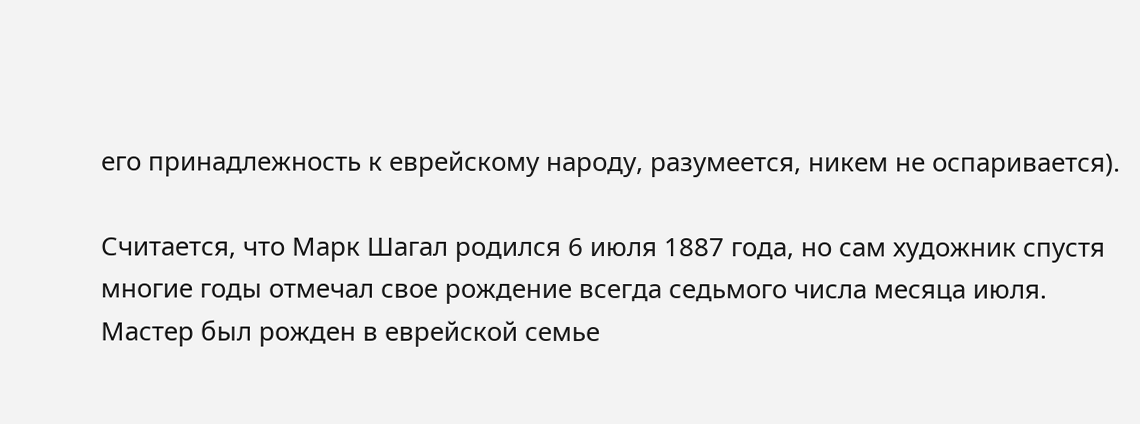его принадлежность к еврейскому народу, разумеется, никем не оспаривается).

Считается, что Марк Шагал родился 6 июля 1887 года, но сам художник спустя многие годы отмечал свое рождение всегда седьмого числа месяца июля. Мастер был рожден в еврейской семье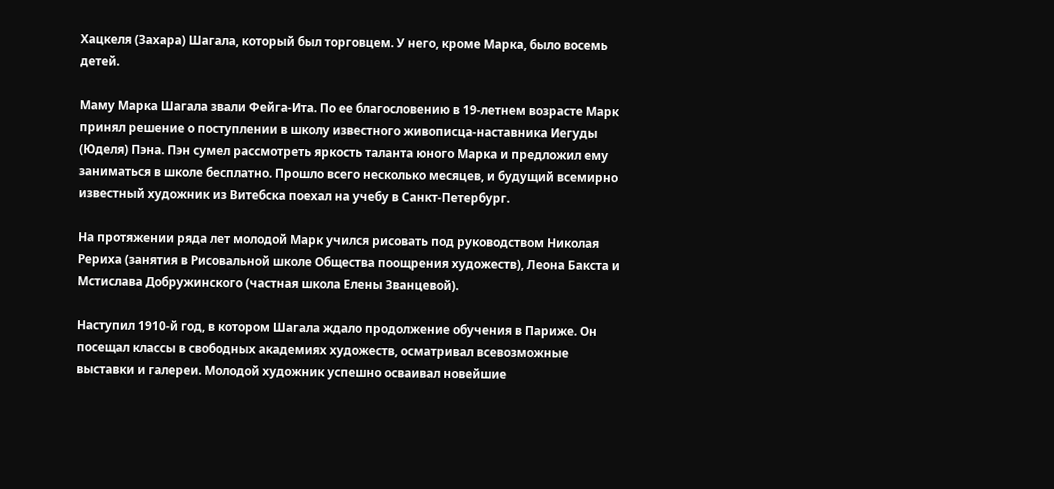Хацкеля (Захара) Шагала, который был торговцем. У него, кроме Марка, было восемь детей.

Маму Марка Шагала звали Фейга-Ита. По ее благословению в 19-летнем возрасте Марк принял решение о поступлении в школу известного живописца-наставника Иегуды (Юделя) Пэна. Пэн сумел рассмотреть яркость таланта юного Марка и предложил ему заниматься в школе бесплатно. Прошло всего несколько месяцев, и будущий всемирно известный художник из Витебска поехал на учебу в Санкт-Петербург.

На протяжении ряда лет молодой Марк учился рисовать под руководством Николая Рериха (занятия в Рисовальной школе Общества поощрения художеств), Леона Бакста и Мстислава Добружинского (частная школа Елены Званцевой).

Наступил 1910-й год, в котором Шагала ждало продолжение обучения в Париже. Он посещал классы в свободных академиях художеств, осматривал всевозможные выставки и галереи. Молодой художник успешно осваивал новейшие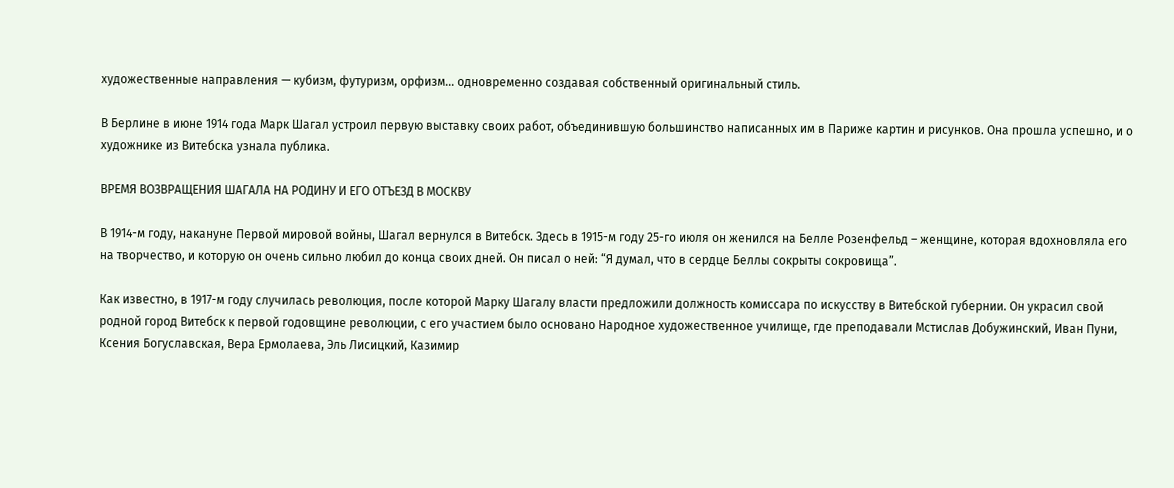художественные направления — кубизм, футуризм, орфизм… одновременно создавая собственный оригинальный стиль.

В Берлине в июне 1914 года Марк Шагал устроил первую выставку своих работ, объединившую большинство написанных им в Париже картин и рисунков. Она прошла успешно, и о художнике из Витебска узнала публика.

ВРЕМЯ ВОЗВРАЩЕНИЯ ШАГАЛА НА РОДИНУ И ЕГО ОТЪЕЗД В МОСКВУ

В 1914-м году, накануне Первой мировой войны, Шагал вернулся в Витебск. Здесь в 1915-м году 25-го июля он женился на Белле Розенфельд – женщине, которая вдохновляла его на творчество, и которую он очень сильно любил до конца своих дней. Он писал о ней: “Я думал, что в сердце Беллы сокрыты сокровища”.

Как известно, в 1917-м году случилась революция, после которой Марку Шагалу власти предложили должность комиссара по искусству в Витебской губернии. Он украсил свой родной город Витебск к первой годовщине революции, с его участием было основано Народное художественное училище, где преподавали Мстислав Добужинский, Иван Пуни, Ксения Богуславская, Вера Ермолаева, Эль Лисицкий, Казимир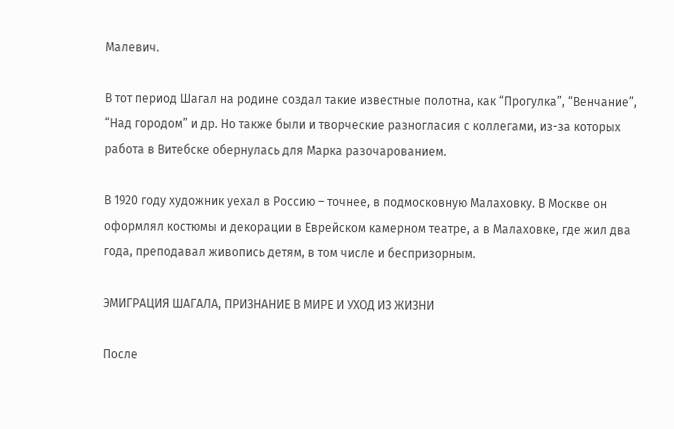Малевич.

В тот период Шагал на родине создал такие известные полотна, как “Прогулка”, “Венчание”, “Над городом” и др. Но также были и творческие разногласия с коллегами, из-за которых работа в Витебске обернулась для Марка разочарованием.

В 1920 году художник уехал в Россию – точнее, в подмосковную Малаховку. В Москве он оформлял костюмы и декорации в Еврейском камерном театре, а в Малаховке, где жил два года, преподавал живопись детям, в том числе и беспризорным.

ЭМИГРАЦИЯ ШАГАЛА, ПРИЗНАНИЕ В МИРЕ И УХОД ИЗ ЖИЗНИ

После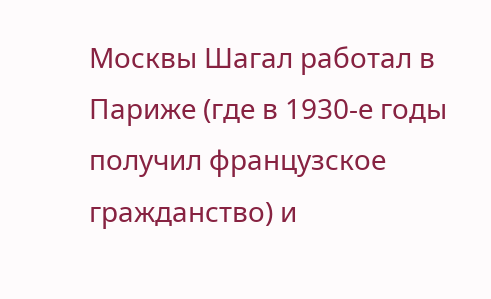Москвы Шагал работал в Париже (где в 1930-е годы получил французское гражданство) и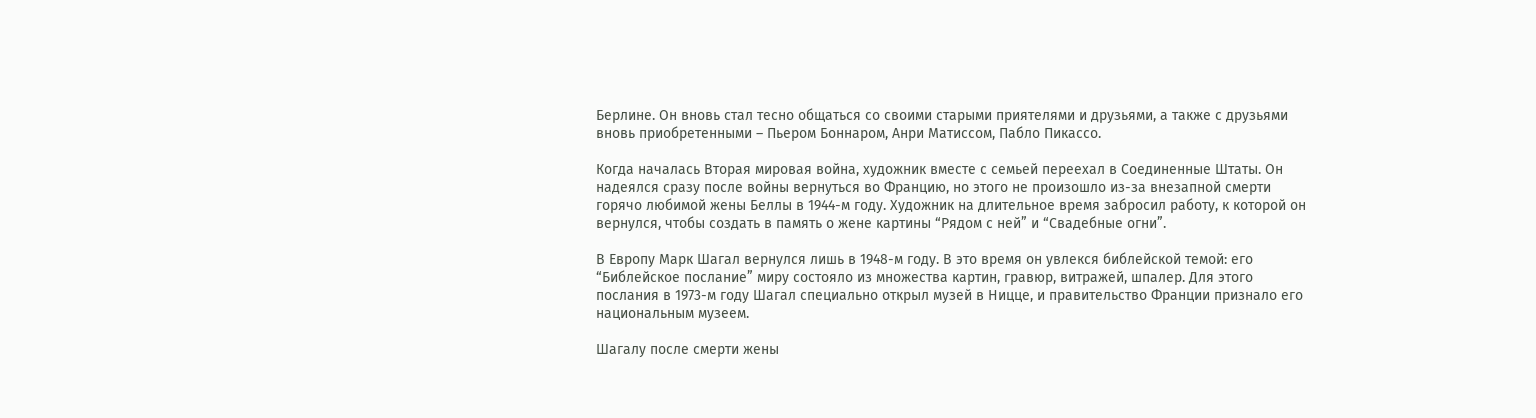Берлине. Он вновь стал тесно общаться со своими старыми приятелями и друзьями, а также с друзьями вновь приобретенными – Пьером Боннаром, Анри Матиссом, Пабло Пикассо.

Когда началась Вторая мировая война, художник вместе с семьей переехал в Соединенные Штаты. Он надеялся сразу после войны вернуться во Францию, но этого не произошло из-за внезапной смерти горячо любимой жены Беллы в 1944-м году. Художник на длительное время забросил работу, к которой он вернулся, чтобы создать в память о жене картины “Рядом с ней” и “Свадебные огни”.

В Европу Марк Шагал вернулся лишь в 1948-м году. В это время он увлекся библейской темой: его “Библейское послание” миру состояло из множества картин, гравюр, витражей, шпалер. Для этого послания в 1973-м году Шагал специально открыл музей в Ницце, и правительство Франции признало его национальным музеем.

Шагалу после смерти жены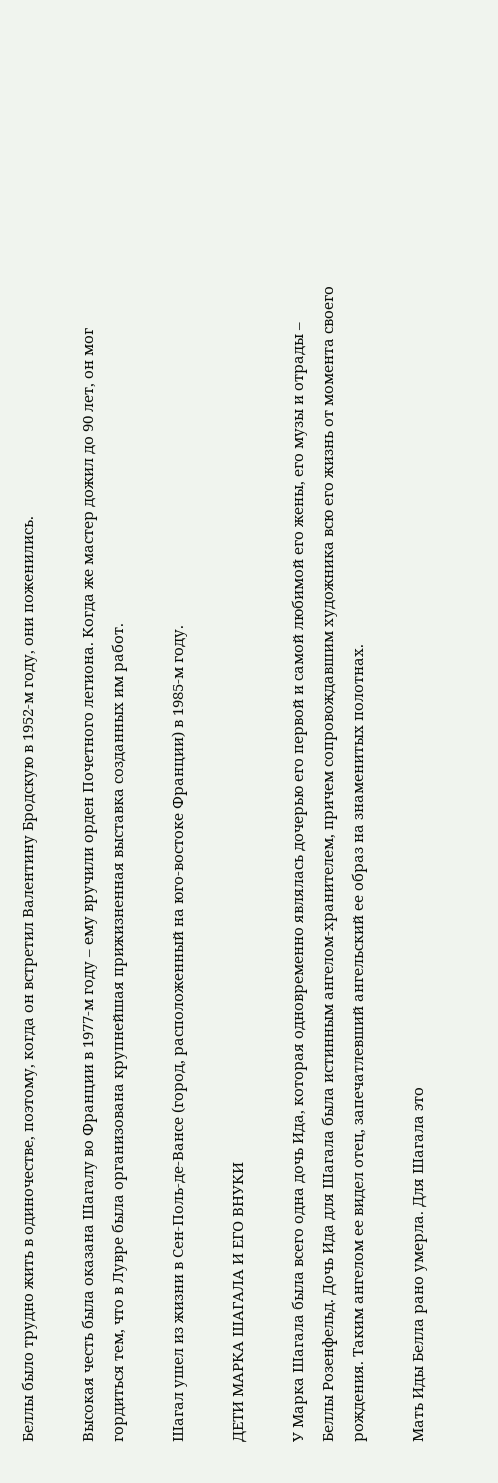Беллы было трудно жить в одиночестве, поэтому, когда он встретил Валентину Бродскую в 1952-м году, они поженились.

Высокая честь была оказана Шагалу во Франции в 1977-м году – ему вручили орден Почетного легиона. Когда же мастер дожил до 90 лет, он мог гордиться тем, что в Лувре была организована крупнейшая прижизненная выставка созданных им работ.

Шагал ушел из жизни в Сен-Поль-де-Вансе (город, расположенный на юго-востоке Франции) в 1985-м году.

ДЕТИ МАРКА ШАГАЛА И ЕГО ВНУКИ

У Марка Шагала была всего одна дочь Ида, которая одновременно являлась дочерью его первой и самой любимой его жены, его музы и отрады – Беллы Розенфельд. Дочь Ида для Шагала была истинным ангелом-хранителем, причем сопровождавшим художника всю его жизнь от момента своего рождения. Таким ангелом ее видел отец, запечатлевший ангельский ее образ на знаменитых полотнах.

Мать Иды Белла рано умерла. Для Шагала это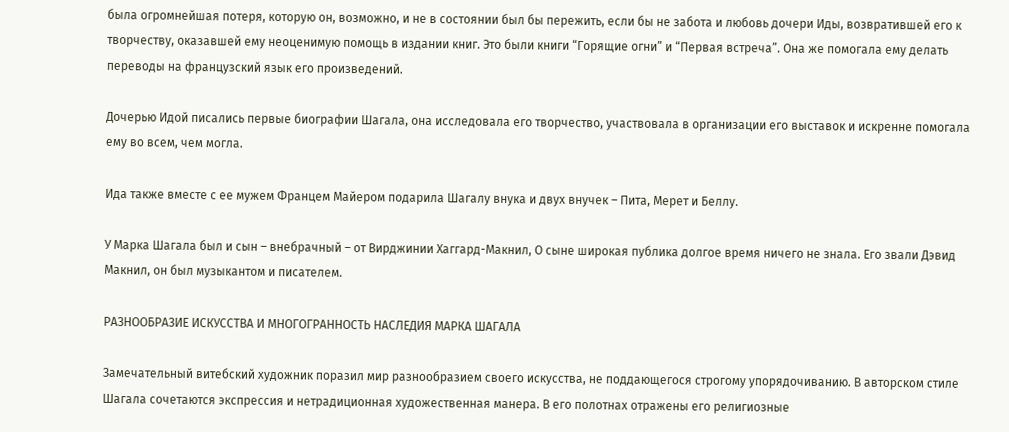была огромнейшая потеря, которую он, возможно, и не в состоянии был бы пережить, если бы не забота и любовь дочери Иды, возвратившей его к творчеству, оказавшей ему неоценимую помощь в издании книг. Это были книги “Горящие огни” и “Первая встреча”. Она же помогала ему делать переводы на французский язык его произведений.

Дочерью Идой писались первые биографии Шагала, она исследовала его творчество, участвовала в организации его выставок и искренне помогала ему во всем, чем могла.

Ида также вместе с ее мужем Францем Майером подарила Шагалу внука и двух внучек – Пита, Мерет и Беллу.

У Марка Шагала был и сын – внебрачный – от Вирджинии Хаггард-Макнил, О сыне широкая публика долгое время ничего не знала. Его звали Дэвид Макнил, он был музыкантом и писателем.

РАЗНООБРАЗИЕ ИСКУССТВА И МНОГОГРАННОСТЬ НАСЛЕДИЯ МАРКА ШАГАЛА

Замечательный витебский художник поразил мир разнообразием своего искусства, не поддающегося строгому упорядочиванию. В авторском стиле Шагала сочетаются экспрессия и нетрадиционная художественная манера. В его полотнах отражены его религиозные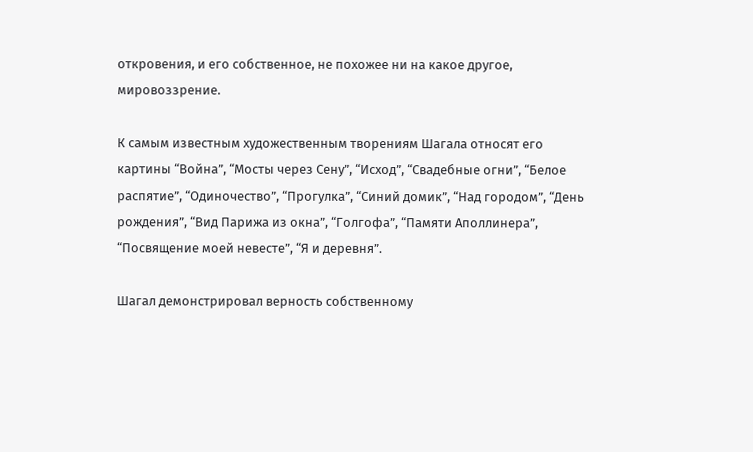откровения, и его собственное, не похожее ни на какое другое, мировоззрение.

К самым известным художественным творениям Шагала относят его картины “Война”, “Мосты через Сену”, “Исход”, “Свадебные огни”, “Белое распятие”, “Одиночество”, “Прогулка”, “Синий домик”, “Над городом”, “День рождения”, “Вид Парижа из окна”, “Голгофа”, “Памяти Аполлинера”, “Посвящение моей невесте”, “Я и деревня”.

Шагал демонстрировал верность собственному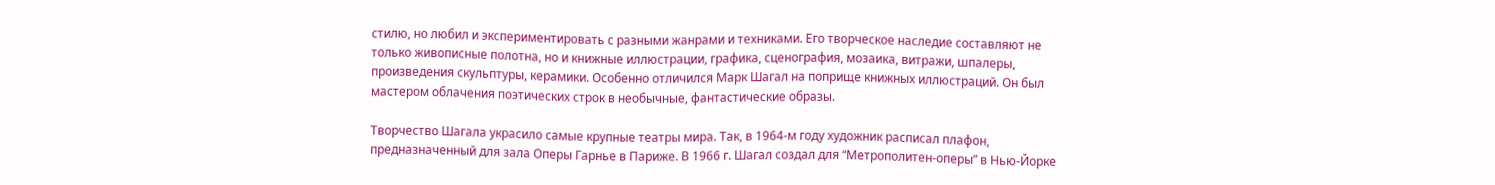стилю, но любил и экспериментировать с разными жанрами и техниками. Его творческое наследие составляют не только живописные полотна, но и книжные иллюстрации, графика, сценография, мозаика, витражи, шпалеры, произведения скульптуры, керамики. Особенно отличился Марк Шагал на поприще книжных иллюстраций. Он был мастером облачения поэтических строк в необычные, фантастические образы.

Творчество Шагала украсило самые крупные театры мира. Так, в 1964-м году художник расписал плафон, предназначенный для зала Оперы Гарнье в Париже. В 1966 г. Шагал создал для “Метрополитен-оперы” в Нью-Йорке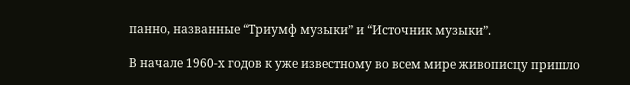панно, названные “Триумф музыки” и “Источник музыки”.

В начале 1960-х годов к уже известному во всем мире живописцу пришло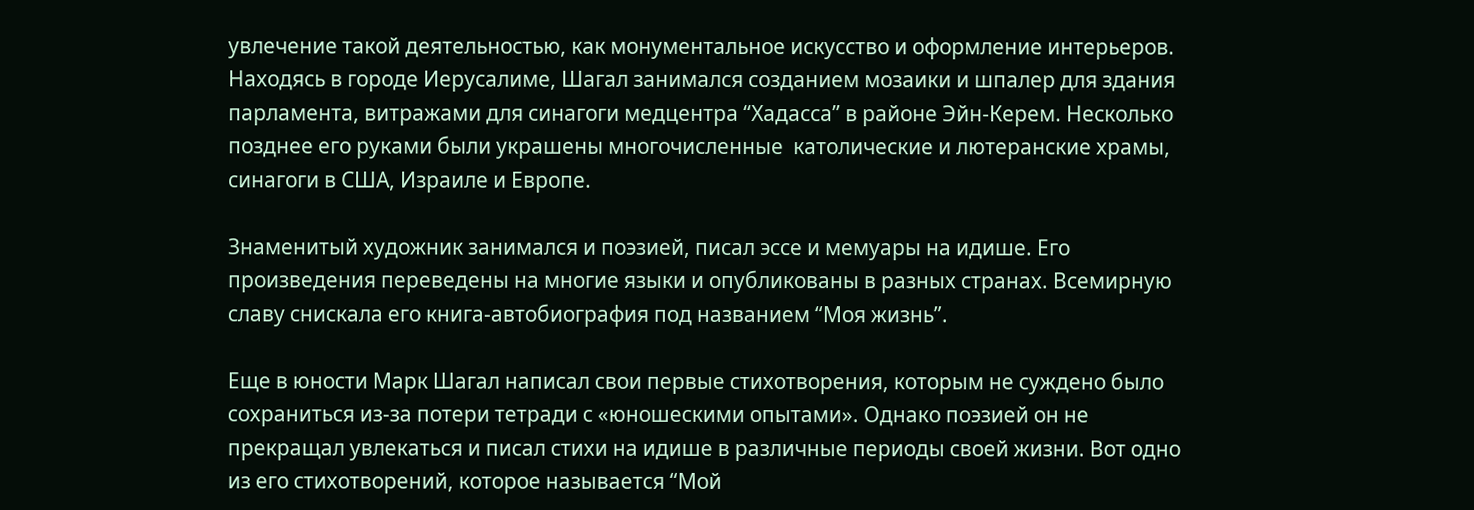увлечение такой деятельностью, как монументальное искусство и оформление интерьеров. Находясь в городе Иерусалиме, Шагал занимался созданием мозаики и шпалер для здания парламента, витражами для синагоги медцентра “Хадасса” в районе Эйн-Керем. Несколько позднее его руками были украшены многочисленные  католические и лютеранские храмы, синагоги в США, Израиле и Европе.

Знаменитый художник занимался и поэзией, писал эссе и мемуары на идише. Его произведения переведены на многие языки и опубликованы в разных странах. Всемирную славу снискала его книга-автобиография под названием “Моя жизнь”.

Еще в юности Марк Шагал написал свои первые стихотворения, которым не суждено было сохраниться из-за потери тетради с «юношескими опытами». Однако поэзией он не прекращал увлекаться и писал стихи на идише в различные периоды своей жизни. Вот одно из его стихотворений, которое называется “Мой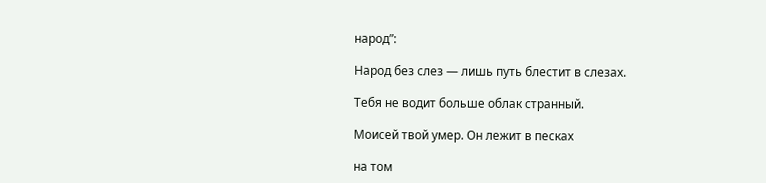народ”:

Народ без слез — лишь путь блестит в слезах.

Тебя не водит больше облак странный.

Моисей твой умер. Он лежит в песках

на том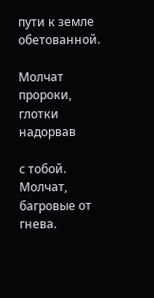пути к земле обетованной.

Молчат пророки, глотки надорвав

с тобой. Молчат, багровые от гнева.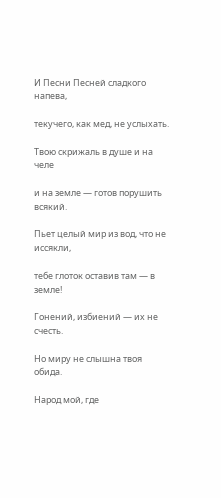И Песни Песней сладкого напева,

текучего, как мед, не услыхать.

Твою скрижаль в душе и на челе

и на земле — готов порушить всякий.

Пьет целый мир из вод, что не иссякли,

тебе глоток оставив там — в земле!

Гонений, избиений — их не счесть.

Но миру не слышна твоя обида.

Народ мой, где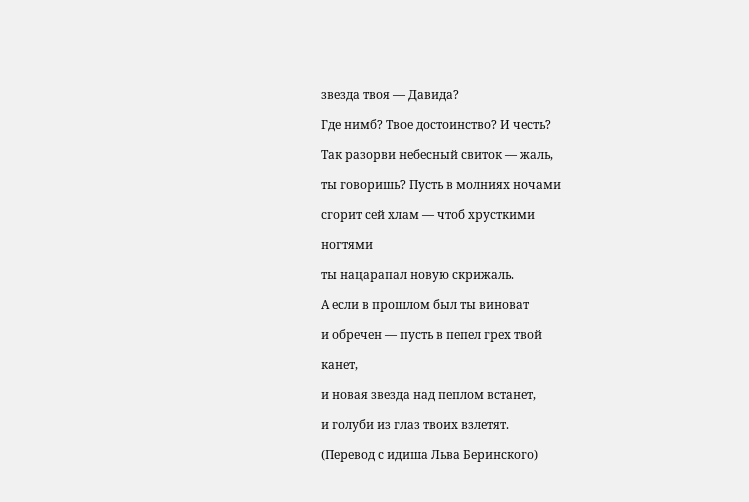звезда твоя — Давида?

Где нимб? Твое достоинство? И честь?

Так разорви небесный свиток — жаль,

ты говоришь? Пусть в молниях ночами

сгорит сей хлам — чтоб хрусткими

ногтями

ты нацарапал новую скрижаль.

А если в прошлом был ты виноват

и обречен — пусть в пепел грех твой

канет,

и новая звезда над пеплом встанет,

и голуби из глаз твоих взлетят.

(Перевод с идиша Льва Беринского)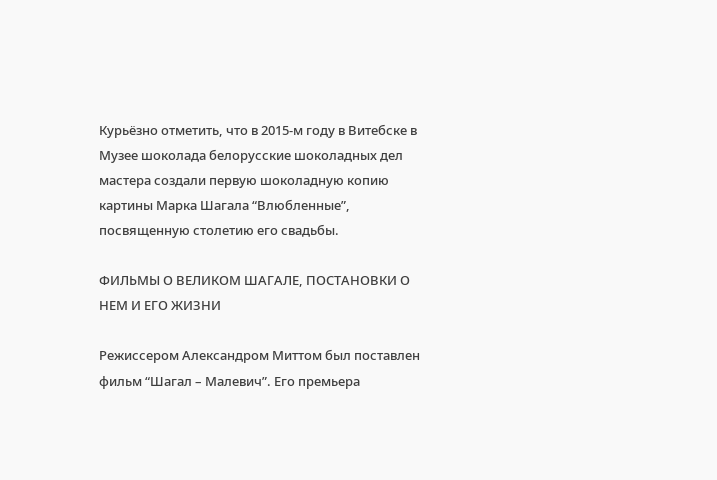Курьёзно отметить, что в 2015-м году в Витебске в Музее шоколада белорусские шоколадных дел мастера создали первую шоколадную копию картины Марка Шагала “Влюбленные”, посвященную столетию его свадьбы.

ФИЛЬМЫ О ВЕЛИКОМ ШАГАЛЕ, ПОСТАНОВКИ О НЕМ И ЕГО ЖИЗНИ

Режиссером Александром Миттом был поставлен фильм “Шагал – Малевич”. Его премьера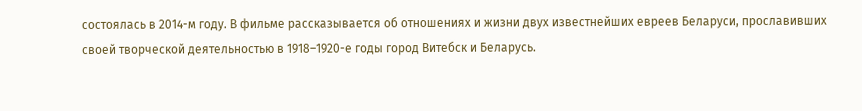состоялась в 2014-м году. В фильме рассказывается об отношениях и жизни двух известнейших евреев Беларуси, прославивших своей творческой деятельностью в 1918–1920-е годы город Витебск и Беларусь.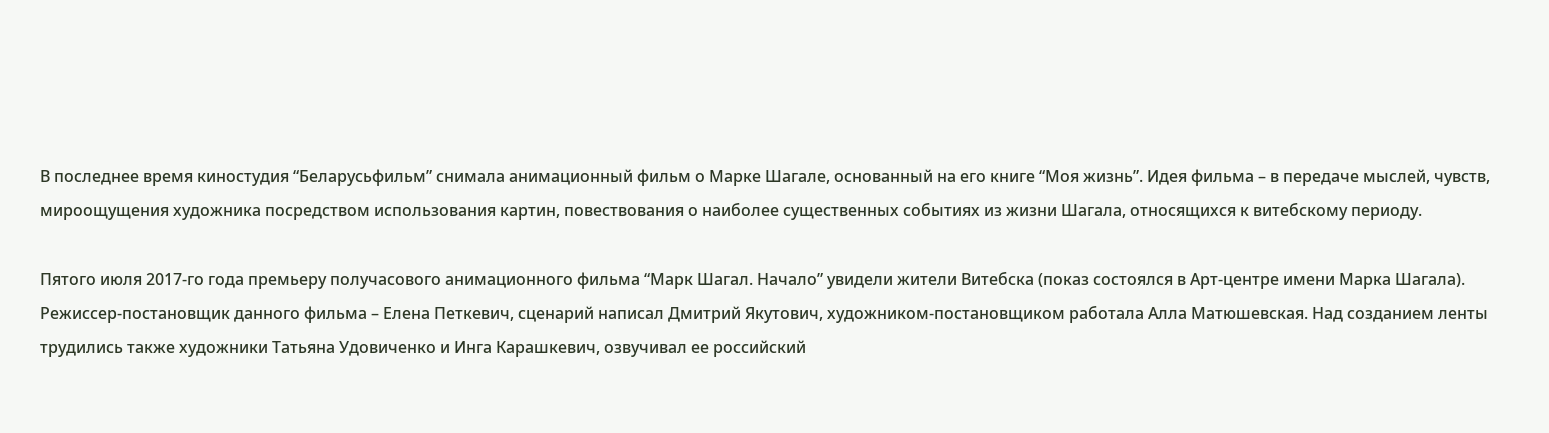В последнее время киностудия “Беларусьфильм” снимала анимационный фильм о Марке Шагале, основанный на его книге “Моя жизнь”. Идея фильма – в передаче мыслей, чувств, мироощущения художника посредством использования картин, повествования о наиболее существенных событиях из жизни Шагала, относящихся к витебскому периоду.

Пятого июля 2017-го года премьеру получасового анимационного фильма “Марк Шагал. Начало” увидели жители Витебска (показ состоялся в Арт-центре имени Марка Шагала). Режиссер-постановщик данного фильма – Елена Петкевич, сценарий написал Дмитрий Якутович, художником-постановщиком работала Алла Матюшевская. Над созданием ленты трудились также художники Татьяна Удовиченко и Инга Карашкевич, озвучивал ее российский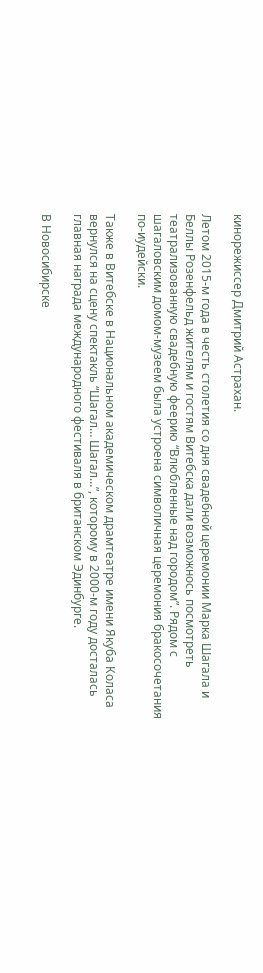кинорежиссер Дмитрий Астрахан.

Летом 2015-м года в честь столетия со дня свадебной церемонии Марка Шагала и Беллы Розенфельд жителям и гостям Витебска дали возможнось посмотреть театрализованную свадебную феерию “Влюбленные над городом”. Рядом с шагаловским домом-музеем была устроена символичная церемония бракосочетания по-иудейски.

Также в Витебске в Национальном академическом драмтеатре имени Якуба Коласа вернулся на сцену спектакль “Шагал… Шагал…”, которому в 2000-м году досталась главная награда международного фестиваля в британском Эдинбурге.

В Новосибирске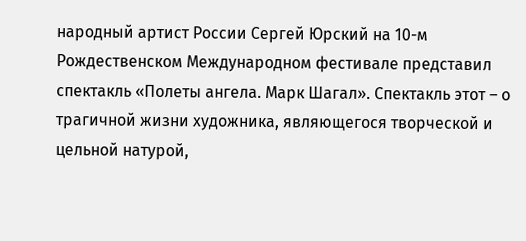народный артист России Сергей Юрский на 10-м Рождественском Международном фестивале представил спектакль «Полеты ангела. Марк Шагал». Спектакль этот – о трагичной жизни художника, являющегося творческой и цельной натурой,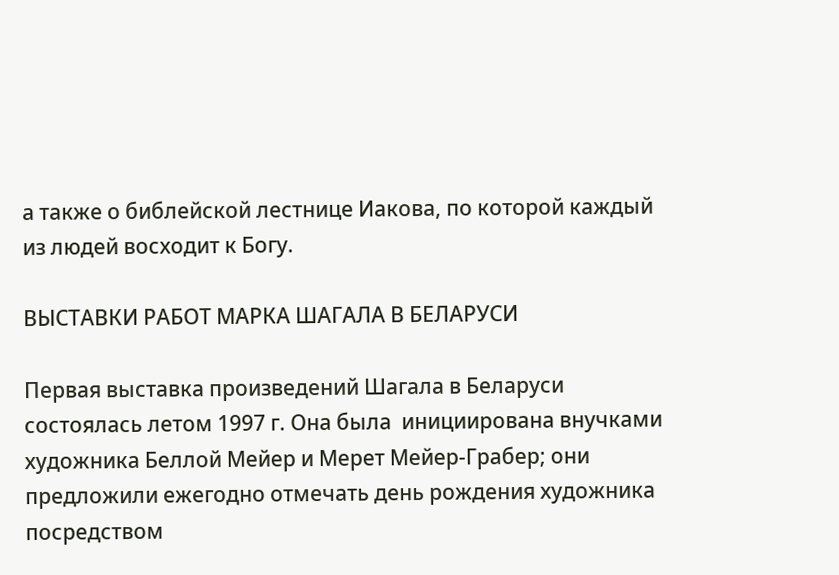а также о библейской лестнице Иакова, по которой каждый из людей восходит к Богу.

ВЫСТАВКИ РАБОТ МАРКА ШАГАЛА В БЕЛАРУСИ

Первая выставка произведений Шагала в Беларуси состоялась летом 1997 г. Она была  инициирована внучками художника Беллой Мейер и Мерет Мейер-Грабер; они предложили ежегодно отмечать день рождения художника посредством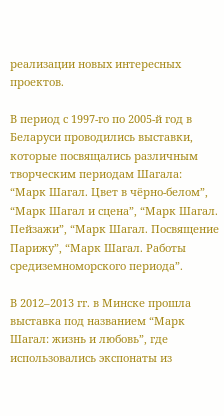реализации новых интересных проектов.

В период с 1997-го по 2005-й год в Беларуси проводились выставки, которые посвящались различным творческим периодам Шагала: “Марк Шагал. Цвет в чёрно-белом”, “Марк Шагал и сцена”, “Марк Шагал. Пейзажи”, “Марк Шагал. Посвящение Парижу”, “Марк Шагал. Работы средиземноморского периода”.

В 2012–2013 гг. в Минске прошла выставка под названием “Марк Шагал: жизнь и любовь”, где использовались экспонаты из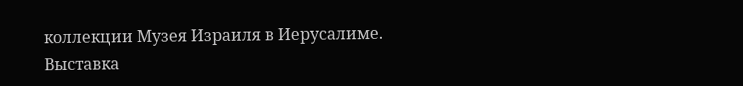коллекции Музея Израиля в Иерусалиме. Выставка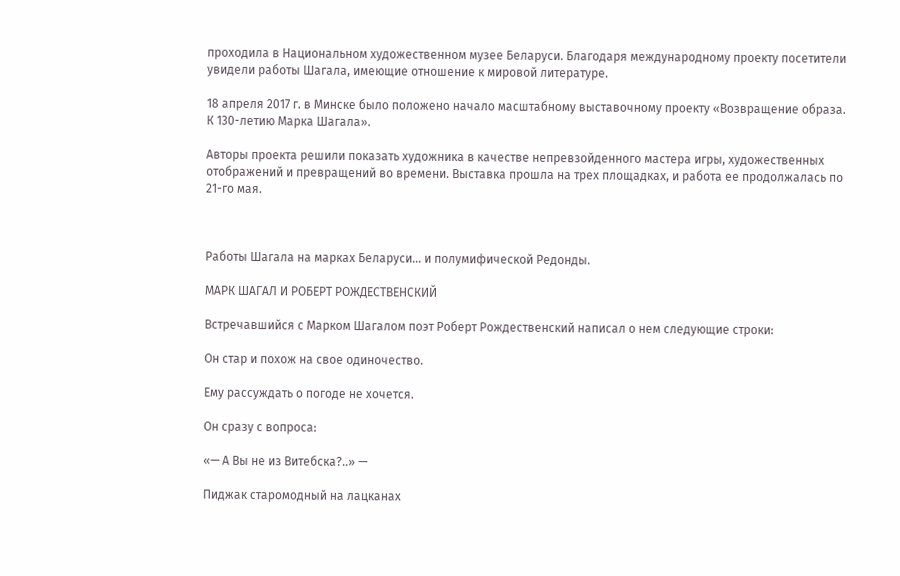проходила в Национальном художественном музее Беларуси. Благодаря международному проекту посетители увидели работы Шагала, имеющие отношение к мировой литературе.

18 апреля 2017 г. в Минске было положено начало масштабному выставочному проекту «Возвращение образа. К 130-летию Марка Шагала».

Авторы проекта решили показать художника в качестве непревзойденного мастера игры, художественных отображений и превращений во времени. Выставка прошла на трех площадках, и работа ее продолжалась по 21-го мая.



Работы Шагала на марках Беларуси… и полумифической Редонды.

МАРК ШАГАЛ И РОБЕРТ РОЖДЕСТВЕНСКИЙ

Встречавшийся с Марком Шагалом поэт Роберт Рождественский написал о нем следующие строки:

Он стар и похож на свое одиночество.

Ему рассуждать о погоде не хочется.

Он сразу с вопроса:

«— А Вы не из Витебска?..» —

Пиджак старомодный на лацканах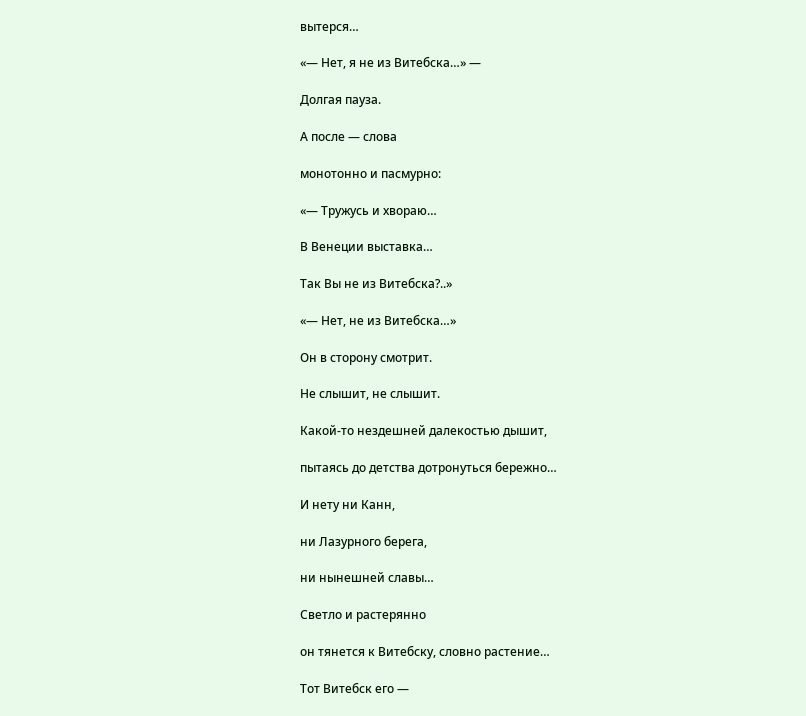вытерся…

«— Нет, я не из Витебска…» —

Долгая пауза.

А после — слова

монотонно и пасмурно:

«— Тружусь и хвораю…

В Венеции выставка…

Так Вы не из Витебска?..»

«— Нет, не из Витебска…»

Он в сторону смотрит.

Не слышит, не слышит.

Какой-то нездешней далекостью дышит,

пытаясь до детства дотронуться бережно…

И нету ни Канн,

ни Лазурного берега,

ни нынешней славы…

Светло и растерянно

он тянется к Витебску, словно растение…

Тот Витебск его —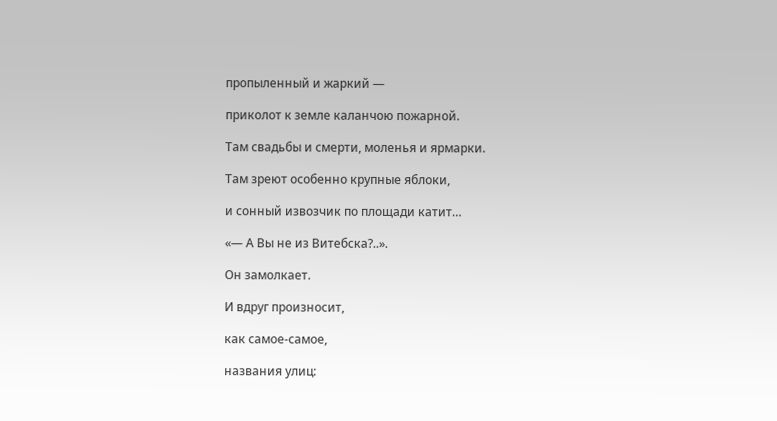пропыленный и жаркий —

приколот к земле каланчою пожарной.

Там свадьбы и смерти, моленья и ярмарки.

Там зреют особенно крупные яблоки,

и сонный извозчик по площади катит…

«— А Вы не из Витебска?..».

Он замолкает.

И вдруг произносит,

как самое-самое,

названия улиц: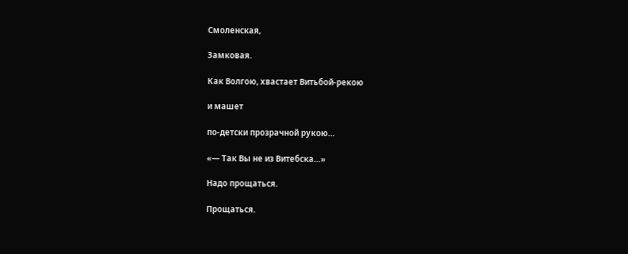Смоленская,

Замковая.

Как Волгою, хвастает Витьбой-рекою

и машет

по-детски прозрачной рукою…

«— Так Вы не из Витебска…»

Надо прощаться.

Прощаться.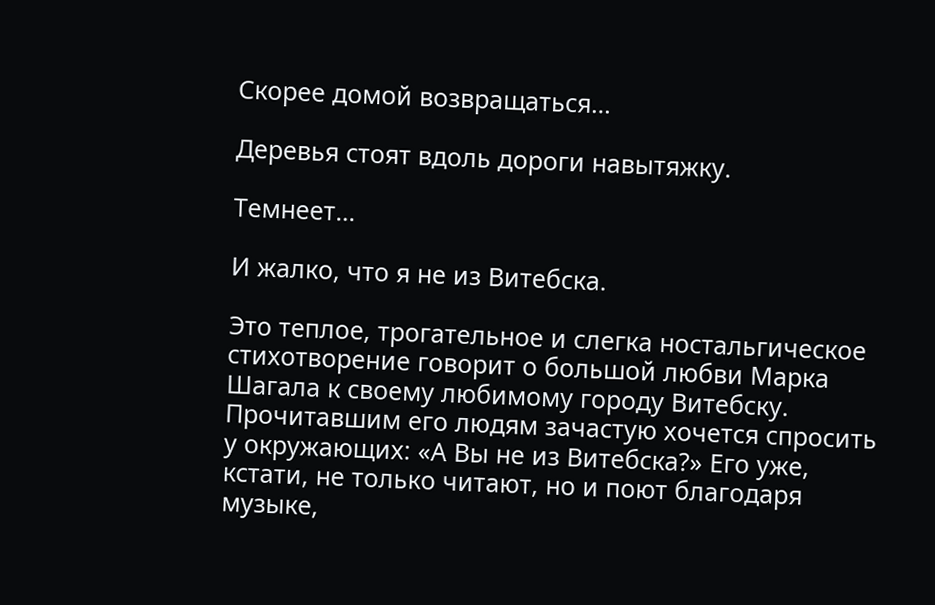Скорее домой возвращаться…

Деревья стоят вдоль дороги навытяжку.

Темнеет…

И жалко, что я не из Витебска.

Это теплое, трогательное и слегка ностальгическое стихотворение говорит о большой любви Марка Шагала к своему любимому городу Витебску. Прочитавшим его людям зачастую хочется спросить у окружающих: «А Вы не из Витебска?» Его уже, кстати, не только читают, но и поют благодаря музыке,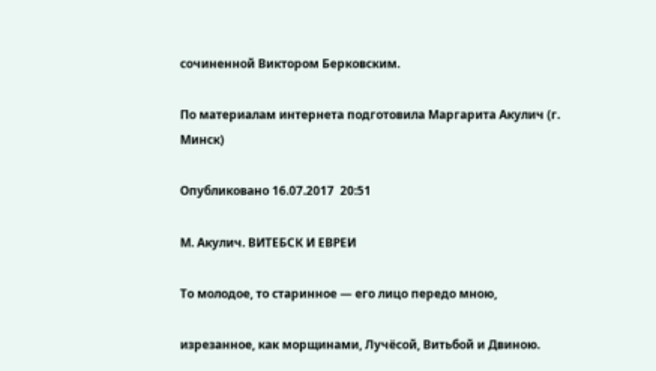сочиненной Виктором Берковским.

По материалам интернета подготовила Маргарита Акулич (г. Минск)

Опубликовано 16.07.2017  20:51

М. Акулич. ВИТЕБСК И ЕВРЕИ

То молодое, то старинное — его лицо передо мною,

изрезанное, как морщинами, Лучёсой, Витьбой и Двиною.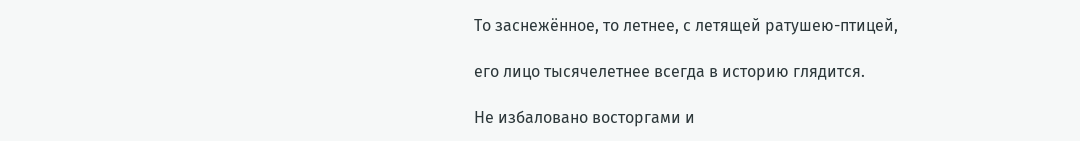То заснежённое, то летнее, с летящей ратушею-птицей,

его лицо тысячелетнее всегда в историю глядится.

Не избаловано восторгами и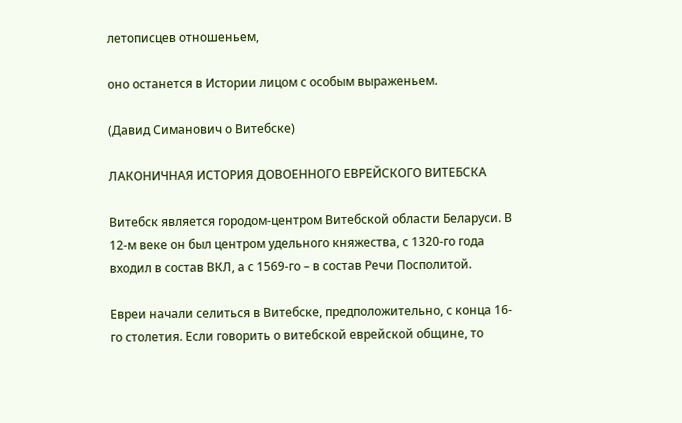летописцев отношеньем,

оно останется в Истории лицом с особым выраженьем.

(Давид Симанович о Витебске)

ЛАКОНИЧНАЯ ИСТОРИЯ ДОВОЕННОГО ЕВРЕЙСКОГО ВИТЕБСКА

Витебск является городом-центром Витебской области Беларуси. В 12-м веке он был центром удельного княжества, с 1320-го года входил в состав ВКЛ, а с 1569-го – в состав Речи Посполитой.

Евреи начали селиться в Витебске, предположительно, с конца 16-го столетия. Если говорить о витебской еврейской общине, то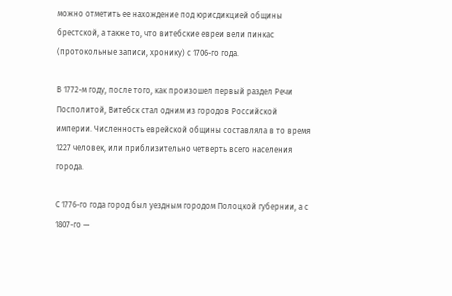можно отметить ее нахождение под юрисдикцией общины брестской, а также то, что витебские евреи вели пинкас (протокольные записи, хронику) с 1706-го года.

В 1772-м году, после того, как произошел первый раздел Речи Посполитой, Витебск стал одним из городов Российской империи. Численность еврейской общины составляла в то время 1227 человек, или приблизительно четверть всего населения города.

С 1776-го года город был уездным городом Полоцкой губернии, а с 1807-го —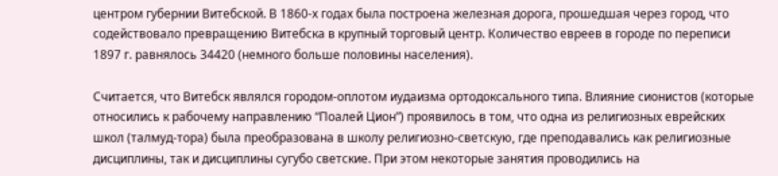центром губернии Витебской. В 1860-х годах была построена железная дорога, прошедшая через город, что содействовало превращению Витебска в крупный торговый центр. Количество евреев в городе по переписи 1897 г. равнялось 34420 (немного больше половины населения).

Считается, что Витебск являлся городом-оплотом иудаизма ортодоксального типа. Влияние сионистов (которые относились к рабочему направлению “Поалей Цион”) проявилось в том, что одна из религиозных еврейских школ (талмуд-тора) была преобразована в школу религиозно-светскую, где преподавались как религиозные дисциплины, так и дисциплины сугубо светские. При этом некоторые занятия проводились на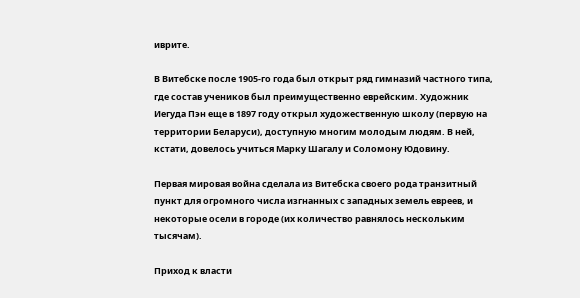иврите.

В Витебске после 1905-го года был открыт ряд гимназий частного типа, где состав учеников был преимущественно еврейским. Художник Иегуда Пэн еще в 1897 году открыл художественную школу (первую на территории Беларуси), доступную многим молодым людям. В ней, кстати, довелось учиться Марку Шагалу и Соломону Юдовину.

Первая мировая война сделала из Витебска своего рода транзитный пункт для огромного числа изгнанных с западных земель евреев, и некоторые осели в городе (их количество равнялось нескольким тысячам).

Приход к власти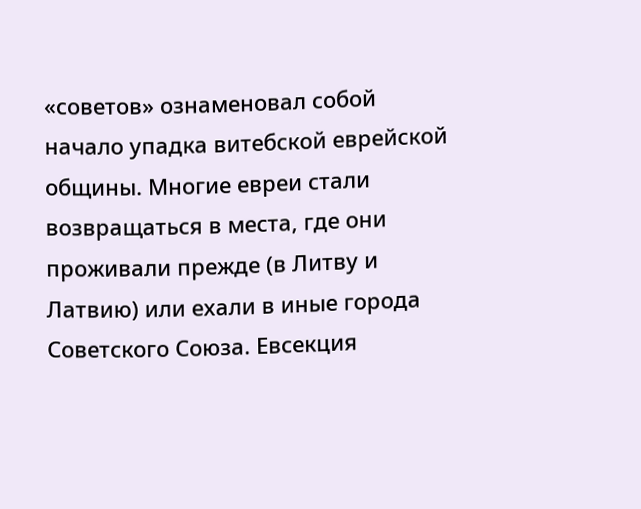«советов» ознаменовал собой начало упадка витебской еврейской общины. Многие евреи стали возвращаться в места, где они проживали прежде (в Литву и Латвию) или ехали в иные города Советского Союза. Евсекция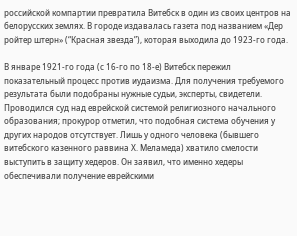российской компартии превратила Витебск в один из своих центров на белорусских землях. В городе издавалась газета под названием «Дер ройтер штерн» (“Красная звезда”), которая выходила до 1923-го года.

В январе 1921-го года (с 16-го по 18-е) Витебск пережил показательный процесс против иудаизма. Для получения требуемого результата были подобраны нужные судьи, эксперты, свидетели. Проводился суд над еврейской системой религиозного начального образования; прокурор отметил, что подобная система обучения у других народов отсутствует. Лишь у одного человека (бывшего витебского казенного раввина Х. Меламеда) хватило смелости выступить в защиту хедеров. Он заявил, что именно хедеры обеспечивали получение еврейскими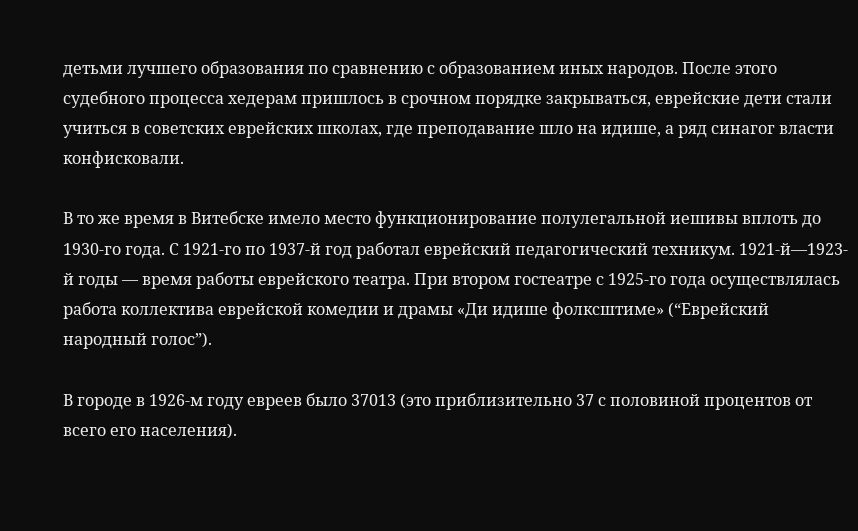детьми лучшего образования по сравнению с образованием иных народов. После этого судебного процесса хедерам пришлось в срочном порядке закрываться, еврейские дети стали учиться в советских еврейских школах, где преподавание шло на идише, а ряд синагог власти конфисковали.

В то же время в Витебске имело место функционирование полулегальной иешивы вплоть до 1930-го года. С 1921-го по 1937-й год работал еврейский педагогический техникум. 1921-й—1923-й годы — время работы еврейского театра. При втором гостеатре с 1925-го года осуществлялась работа коллектива еврейской комедии и драмы «Ди идише фолксштиме» (“Еврейский народный голос”).

В городе в 1926-м году евреев было 37013 (это приблизительно 37 с половиной процентов от всего его населения).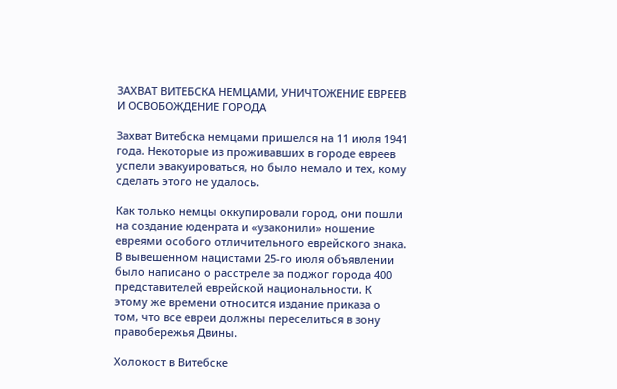ЗАХВАТ ВИТЕБСКА НЕМЦАМИ, УНИЧТОЖЕНИЕ ЕВРЕЕВ И ОСВОБОЖДЕНИЕ ГОРОДА

Захват Витебска немцами пришелся на 11 июля 1941 года. Некоторые из проживавших в городе евреев успели эвакуироваться, но было немало и тех, кому сделать этого не удалось.

Как только немцы оккупировали город, они пошли на создание юденрата и «узаконили» ношение евреями особого отличительного еврейского знака. В вывешенном нацистами 25-го июля объявлении было написано о расстреле за поджог города 400 представителей еврейской национальности. К этому же времени относится издание приказа о том, что все евреи должны переселиться в зону правобережья Двины.

Холокост в Витебске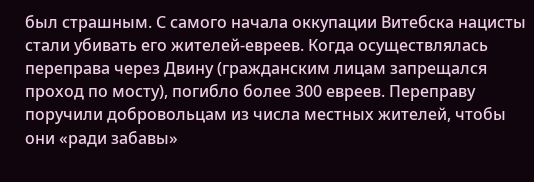был страшным. С самого начала оккупации Витебска нацисты стали убивать его жителей-евреев. Когда осуществлялась переправа через Двину (гражданским лицам запрещался проход по мосту), погибло более 300 евреев. Переправу поручили добровольцам из числа местных жителей, чтобы они «ради забавы»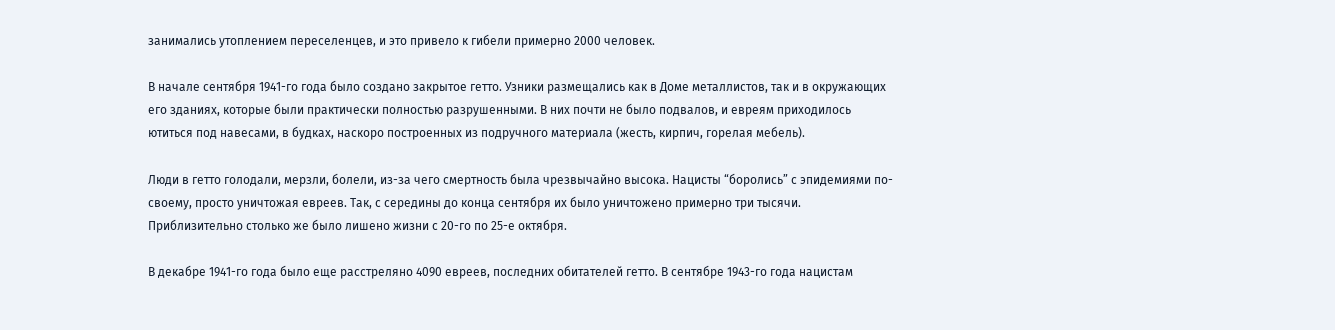занимались утоплением переселенцев, и это привело к гибели примерно 2000 человек.

В начале сентября 1941-го года было создано закрытое гетто. Узники размещались как в Доме металлистов, так и в окружающих его зданиях, которые были практически полностью разрушенными. В них почти не было подвалов, и евреям приходилось ютиться под навесами, в будках, наскоро построенных из подручного материала (жесть, кирпич, горелая мебель).

Люди в гетто голодали, мерзли, болели, из-за чего смертность была чрезвычайно высока. Нацисты “боролись” с эпидемиями по-своему, просто уничтожая евреев. Так, с середины до конца сентября их было уничтожено примерно три тысячи. Приблизительно столько же было лишено жизни с 20-го по 25-е октября.

В декабре 1941-го года было еще расстреляно 4090 евреев, последних обитателей гетто. В сентябре 1943-го года нацистам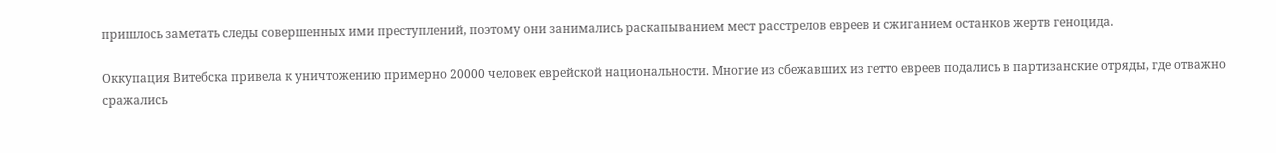пришлось заметать следы совершенных ими преступлений, поэтому они занимались раскапыванием мест расстрелов евреев и сжиганием останков жертв геноцида.

Оккупация Витебска привела к уничтожению примерно 20000 человек еврейской национальности. Многие из сбежавших из гетто евреев подались в партизанские отряды, где отважно сражались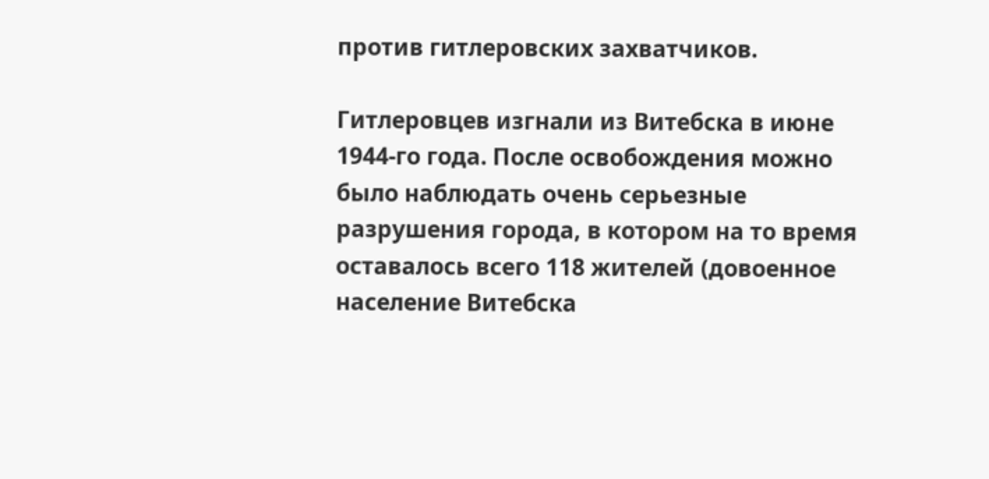против гитлеровских захватчиков.

Гитлеровцев изгнали из Витебска в июне 1944-го года. После освобождения можно было наблюдать очень серьезные разрушения города, в котором на то время оставалось всего 118 жителей (довоенное население Витебска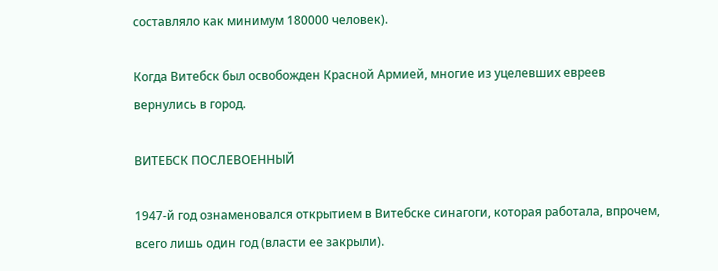составляло как минимум 180000 человек).

Когда Витебск был освобожден Красной Армией, многие из уцелевших евреев вернулись в город.

ВИТЕБСК ПОСЛЕВОЕННЫЙ

1947-й год ознаменовался открытием в Витебске синагоги, которая работала, впрочем, всего лишь один год (власти ее закрыли).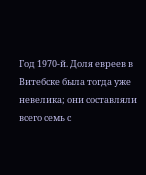Год 1970-й. Доля евреев в Витебске была тогда уже невелика; они составляли всего семь с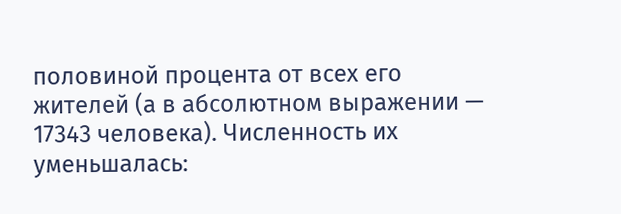половиной процента от всех его жителей (а в абсолютном выражении — 17343 человека). Численность их уменьшалась: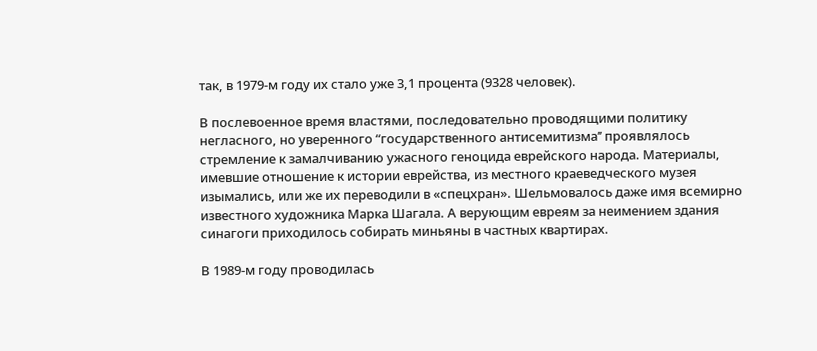так, в 1979-м году их стало уже 3,1 процента (9328 человек).

В послевоенное время властями, последовательно проводящими политику негласного, но уверенного “государственного антисемитизма’’ проявлялось стремление к замалчиванию ужасного геноцида еврейского народа. Материалы, имевшие отношение к истории еврейства, из местного краеведческого музея изымались, или же их переводили в «спецхран». Шельмовалось даже имя всемирно известного художника Марка Шагала. А верующим евреям за неимением здания синагоги приходилось собирать миньяны в частных квартирах.

В 1989-м году проводилась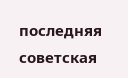последняя советская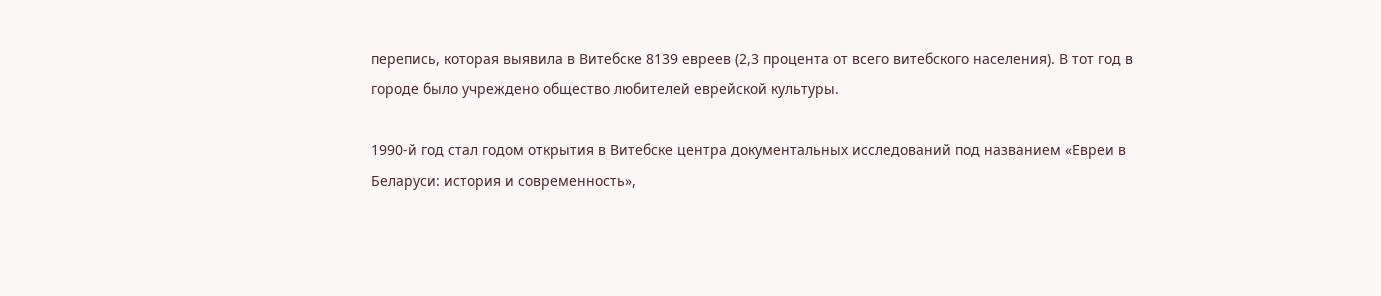перепись, которая выявила в Витебске 8139 евреев (2,3 процента от всего витебского населения). В тот год в городе было учреждено общество любителей еврейской культуры.

1990-й год стал годом открытия в Витебске центра документальных исследований под названием «Евреи в Беларуси: история и современность»,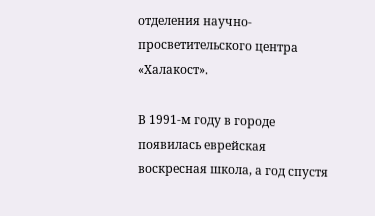отделения научно-просветительского центра «Халакост».

В 1991-м году в городе появилась еврейская воскресная школа, а год спустя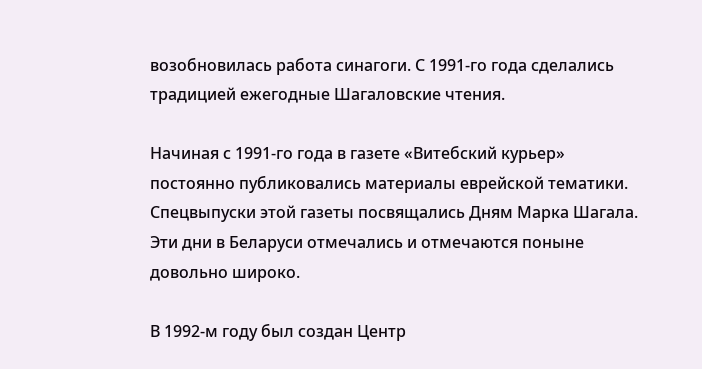возобновилась работа синагоги. С 1991-го года сделались традицией ежегодные Шагаловские чтения.

Начиная с 1991-го года в газете «Витебский курьер» постоянно публиковались материалы еврейской тематики. Спецвыпуски этой газеты посвящались Дням Марка Шагала. Эти дни в Беларуси отмечались и отмечаются поныне довольно широко.

В 1992-м году был создан Центр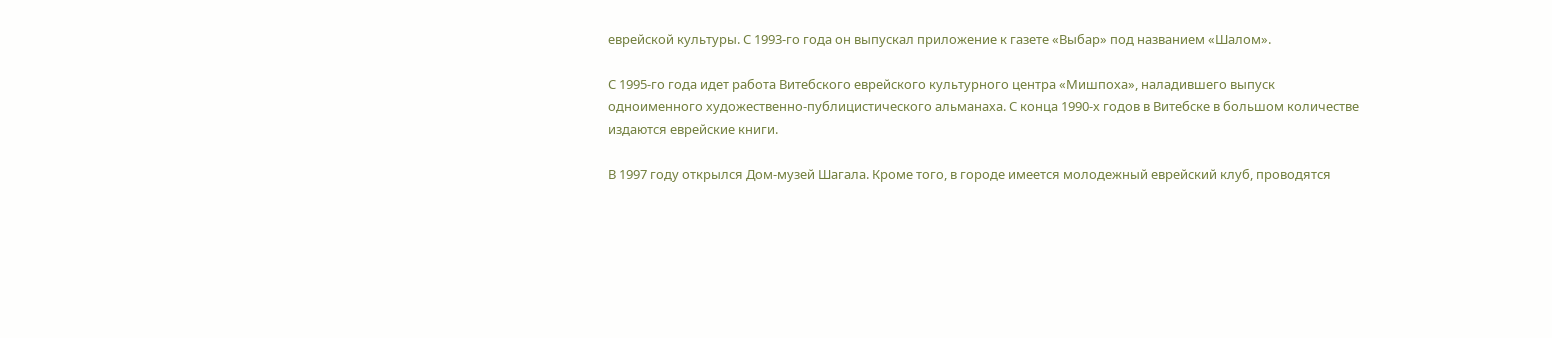еврейской культуры. С 1993-го года он выпускал приложение к газете «Выбар» под названием «Шалом».

С 1995-го года идет работа Витебского еврейского культурного центра «Мишпоха», наладившего выпуск одноименного художественно-публицистического альманаха. С конца 1990-х годов в Витебске в большом количестве издаются еврейские книги.

В 1997 году открылся Дом-музей Шагала. Кроме того, в городе имеется молодежный еврейский клуб, проводятся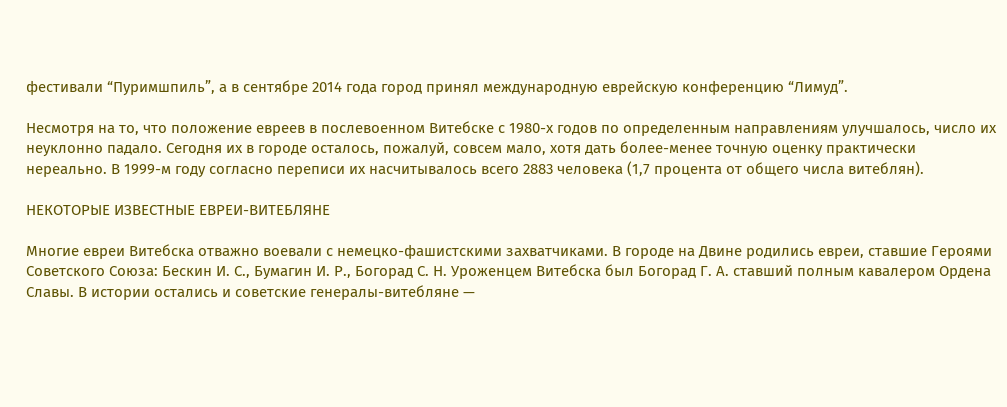фестивали “Пуримшпиль”, а в сентябре 2014 года город принял международную еврейскую конференцию “Лимуд”.

Несмотря на то, что положение евреев в послевоенном Витебске с 1980-х годов по определенным направлениям улучшалось, число их неуклонно падало. Сегодня их в городе осталось, пожалуй, совсем мало, хотя дать более-менее точную оценку практически нереально. В 1999-м году согласно переписи их насчитывалось всего 2883 человека (1,7 процента от общего числа витеблян).

НЕКОТОРЫЕ ИЗВЕСТНЫЕ ЕВРЕИ-ВИТЕБЛЯНЕ

Многие евреи Витебска отважно воевали с немецко-фашистскими захватчиками. В городе на Двине родились евреи, ставшие Героями Советского Союза: Бескин И. С., Бумагин И. Р., Богорад С. Н. Уроженцем Витебска был Богорад Г. А. ставший полным кавалером Ордена Славы. В истории остались и советские генералы-витебляне —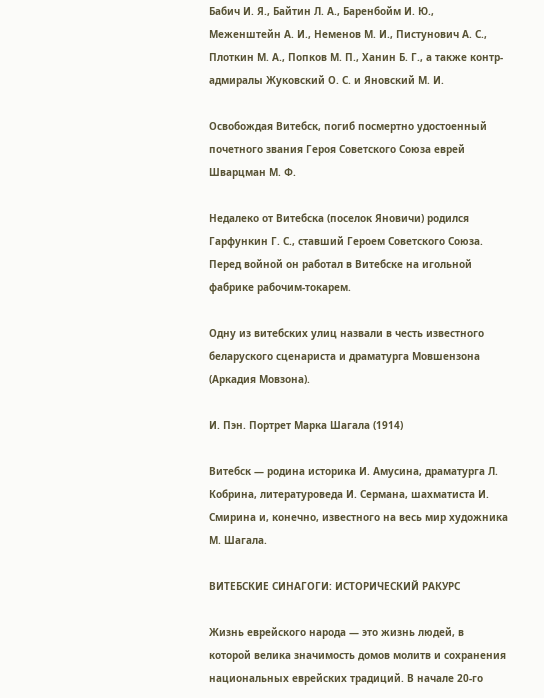Бабич И. Я., Байтин Л. А., Баренбойм И. Ю., Меженштейн А. И., Неменов М. И., Пистунович А. С., Плоткин М. А., Попков М. П., Ханин Б. Г., а также контр-адмиралы Жуковский О. С. и Яновский М. И.

Освобождая Витебск, погиб посмертно удостоенный почетного звания Героя Советского Союза еврей Шварцман М. Ф.

Недалеко от Витебска (поселок Яновичи) родился Гарфункин Г. С., ставший Героем Советского Союза. Перед войной он работал в Витебске на игольной фабрике рабочим-токарем.

Одну из витебских улиц назвали в честь известного беларуского сценариста и драматурга Мовшензона (Аркадия Мовзона).

И. Пэн. Портрет Марка Шагала (1914)

Витебск — родина историка И. Амусина, драматурга Л. Кобрина, литературоведа И. Сермана, шахматиста И. Смирина и, конечно, известного на весь мир художника М. Шагала.

ВИТЕБСКИЕ СИНАГОГИ: ИСТОРИЧЕСКИЙ РАКУРС

Жизнь еврейского народа — это жизнь людей, в которой велика значимость домов молитв и сохранения национальных еврейских традиций. В начале 20-го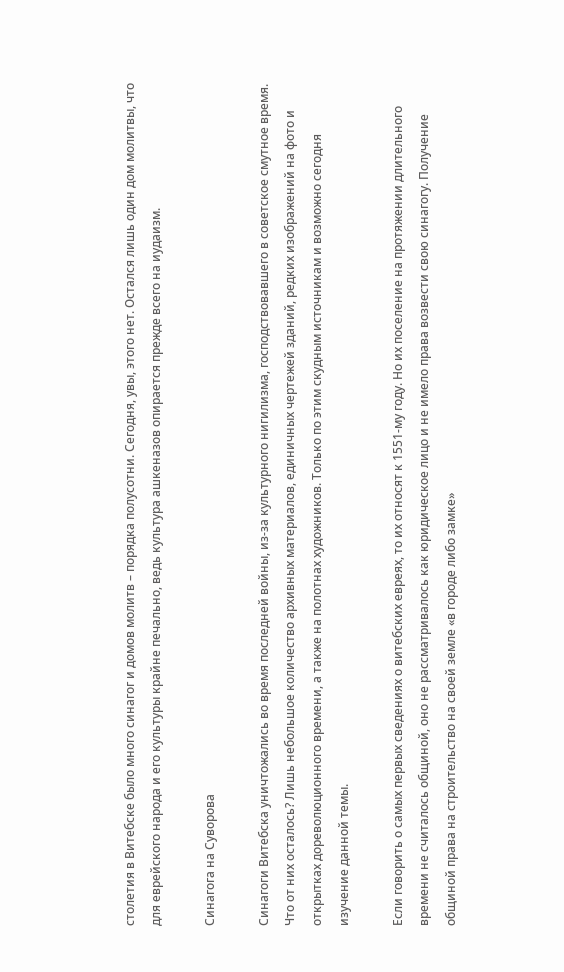столетия в Витебске было много синагог и домов молитв – порядка полусотни. Сегодня, увы, этого нет. Остался лишь один дом молитвы, что для еврейского народа и его культуры крайне печально, ведь культура ашкеназов опирается прежде всего на иудаизм.

Синагога на Суворова

Синагоги Витебска уничтожались во время последней войны, из-за культурного нигилизма, господствовавшего в советское смутное время. Что от них осталось? Лишь небольшое количество архивных материалов, единичных чертежей зданий, редких изображений на фото и открытках дореволюционного времени, а также на полотнах художников. Только по этим скудным источникам и возможно сегодня изучение данной темы.

Если говорить о самых первых сведениях о витебских евреях, то их относят к 1551-му году. Но их поселение на протяжении длительного времени не считалось общиной, оно не рассматривалось как юридическое лицо и не имело права возвести свою синагогу. Получение общиной права на строительство на своей земле «в городе либо замке»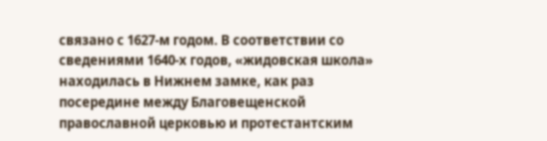связано с 1627-м годом. В соответствии со сведениями 1640-х годов, «жидовская школа» находилась в Нижнем замке, как раз посередине между Благовещенской православной церковью и протестантским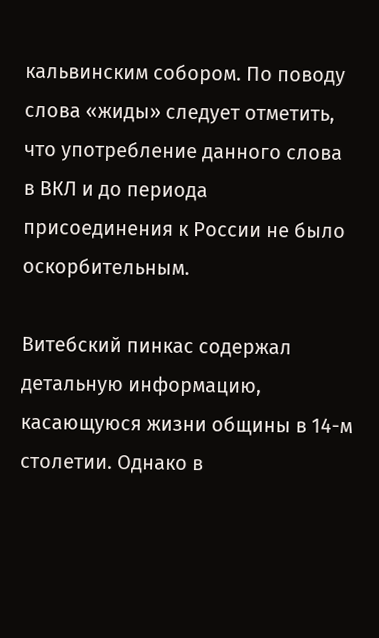кальвинским собором. По поводу слова «жиды» следует отметить, что употребление данного слова в ВКЛ и до периода присоединения к России не было оскорбительным.

Витебский пинкас содержал детальную информацию, касающуюся жизни общины в 14-м столетии. Однако в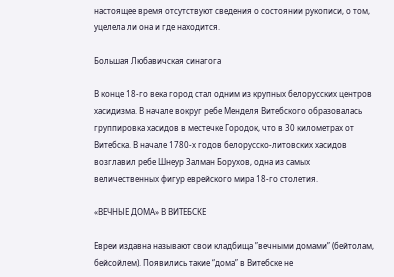настоящее время отсутствуют сведения о состоянии рукописи, о том, уцелела ли она и где находится.

Большая Любавичская синагога

В конце 18-го века город стал одним из крупных белорусских центров хасидизма. В начале вокруг ребе Менделя Витебского образовалась группировка хасидов в местечке Городок, что в 30 километрах от Витебска. В начале 1780-х годов белорусско-литовских хасидов возглавил ребе Шнеур Залман Борухов, одна из самых величественных фигур еврейского мира 18-го столетия.

«ВЕЧНЫЕ ДОМА» В ВИТЕБСКЕ

Евреи издавна называют свои кладбища ”вечными домами” (бейтолам, бейсойлем). Появились такие “дома” в Витебске не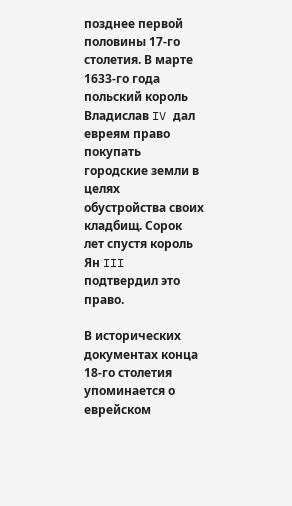позднее первой половины 17-го столетия. В марте 1633-го года польский король Владислав IV дал евреям право покупать городские земли в целях обустройства своих кладбищ. Сорок лет спустя король Ян III подтвердил это право.

В исторических документах конца 18-го столетия упоминается о еврейском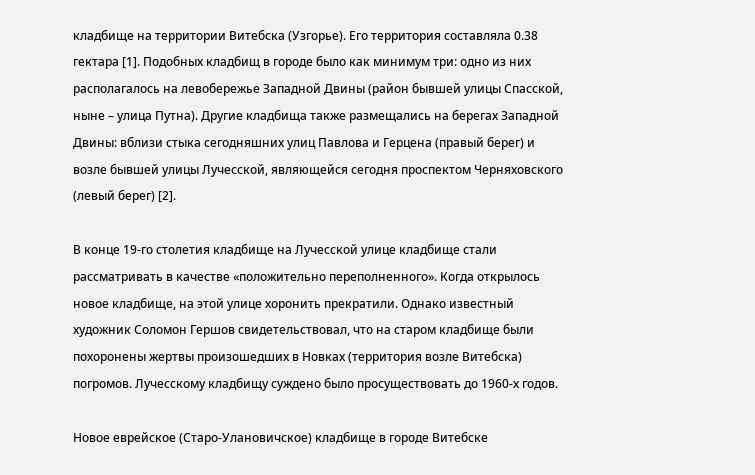кладбище на территории Витебска (Узгорье). Его территория составляла 0.38 гектара [1]. Подобных кладбищ в городе было как минимум три: одно из них располагалось на левобережье Западной Двины (район бывшей улицы Спасской, ныне – улица Путна). Другие кладбища также размещались на берегах Западной Двины: вблизи стыка сегодняшних улиц Павлова и Герцена (правый берег) и возле бывшей улицы Лучесской, являющейся сегодня проспектом Черняховского (левый берег) [2].

В конце 19-го столетия кладбище на Лучесской улице кладбище стали рассматривать в качестве «положительно переполненного». Когда открылось новое кладбище, на этой улице хоронить прекратили. Однако известный художник Соломон Гершов свидетельствовал, что на старом кладбище были похоронены жертвы произошедших в Новках (территория возле Витебска) погромов. Лучесскому кладбищу суждено было просуществовать до 1960-х годов.

Новое еврейское (Старо-Улановичское) кладбище в городе Витебске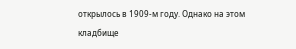открылось в 1909-м году. Однако на этом кладбище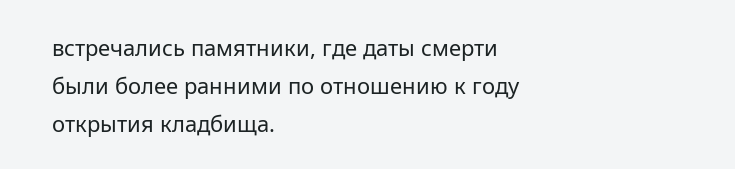встречались памятники, где даты смерти были более ранними по отношению к году открытия кладбища.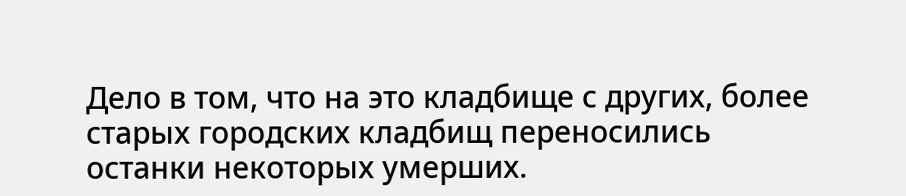Дело в том, что на это кладбище с других, более старых городских кладбищ переносились останки некоторых умерших.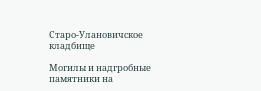Старо-Улановичское кладбище

Могилы и надгробные памятники на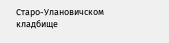Старо-Улановичском кладбище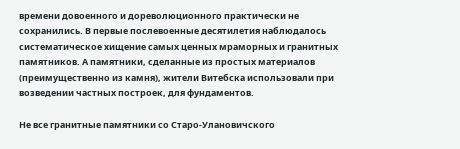времени довоенного и дореволюционного практически не сохранились. В первые послевоенные десятилетия наблюдалось систематическое хищение самых ценных мраморных и гранитных памятников. А памятники, сделанные из простых материалов (преимущественно из камня), жители Витебска использовали при возведении частных построек, для фундаментов.

Не все гранитные памятники со Старо-Улановичского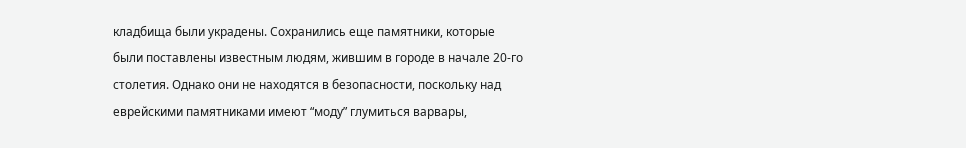кладбища были украдены. Сохранились еще памятники, которые были поставлены известным людям, жившим в городе в начале 20-го столетия. Однако они не находятся в безопасности, поскольку над еврейскими памятниками имеют “моду” глумиться варвары,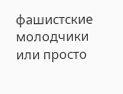фашистские молодчики или просто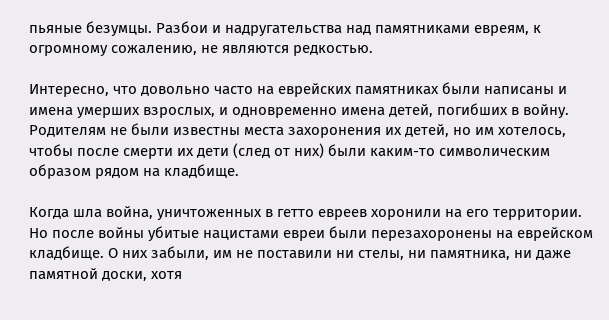пьяные безумцы. Разбои и надругательства над памятниками евреям, к огромному сожалению, не являются редкостью.

Интересно, что довольно часто на еврейских памятниках были написаны и имена умерших взрослых, и одновременно имена детей, погибших в войну. Родителям не были известны места захоронения их детей, но им хотелось, чтобы после смерти их дети (след от них) были каким-то символическим образом рядом на кладбище.

Когда шла война, уничтоженных в гетто евреев хоронили на его территории. Но после войны убитые нацистами евреи были перезахоронены на еврейском кладбище. О них забыли, им не поставили ни стелы, ни памятника, ни даже памятной доски, хотя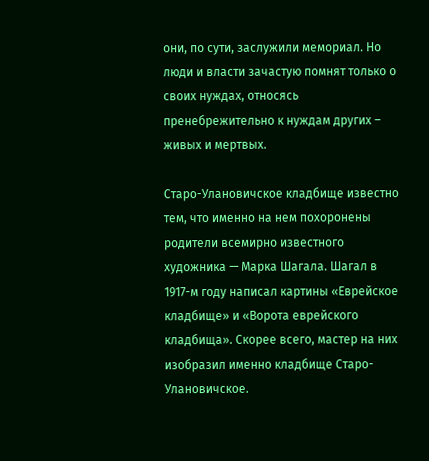они, по сути, заслужили мемориал. Но люди и власти зачастую помнят только о своих нуждах, относясь пренебрежительно к нуждам других – живых и мертвых.

Старо-Улановичское кладбище известно тем, что именно на нем похоронены родители всемирно известного художника — Марка Шагала. Шагал в 1917-м году написал картины «Еврейское кладбище» и «Ворота еврейского кладбища». Скорее всего, мастер на них изобразил именно кладбище Старо-Улановичское.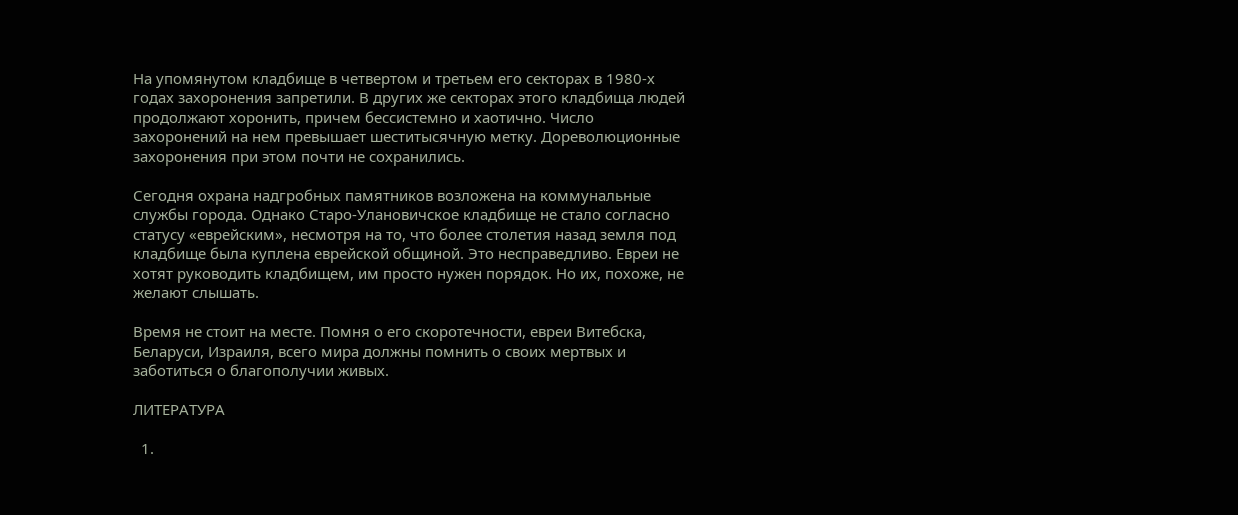На упомянутом кладбище в четвертом и третьем его секторах в 1980-х годах захоронения запретили. В других же секторах этого кладбища людей продолжают хоронить, причем бессистемно и хаотично. Число захоронений на нем превышает шеститысячную метку. Дореволюционные захоронения при этом почти не сохранились.

Сегодня охрана надгробных памятников возложена на коммунальные службы города. Однако Старо-Улановичское кладбище не стало согласно статусу «еврейским», несмотря на то, что более столетия назад земля под кладбище была куплена еврейской общиной. Это несправедливо. Евреи не хотят руководить кладбищем, им просто нужен порядок. Но их, похоже, не желают слышать.

Время не стоит на месте. Помня о его скоротечности, евреи Витебска, Беларуси, Израиля, всего мира должны помнить о своих мертвых и заботиться о благополучии живых.

ЛИТЕРАТУРА

  1.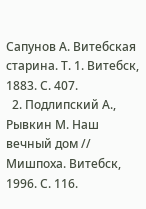Сапунов А. Витебская старина. Т. 1. Витебск, 1883. С. 407.
  2. Подлипский А., Рывкин М. Наш вечный дом // Мишпоха. Витебск, 1996. С. 116.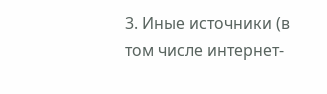3. Иные источники (в том числе интернет-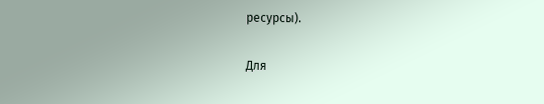ресурсы).

Для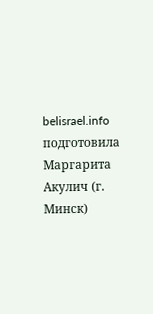belisrael.info подготовила Маргарита Акулич (г. Минск)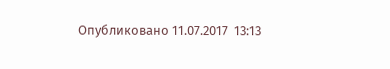Опубликовано 11.07.2017  13:13